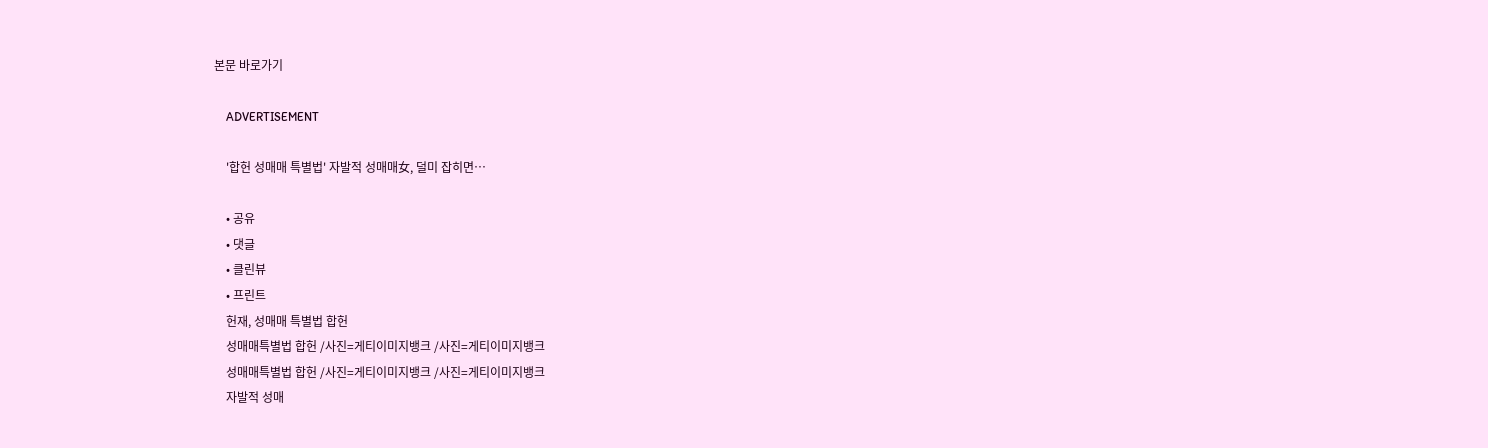본문 바로가기

    ADVERTISEMENT

    '합헌 성매매 특별법' 자발적 성매매女, 덜미 잡히면…

    • 공유
    • 댓글
    • 클린뷰
    • 프린트
    헌재, 성매매 특별법 합헌
    성매매특별법 합헌 /사진=게티이미지뱅크 /사진=게티이미지뱅크
    성매매특별법 합헌 /사진=게티이미지뱅크 /사진=게티이미지뱅크
    자발적 성매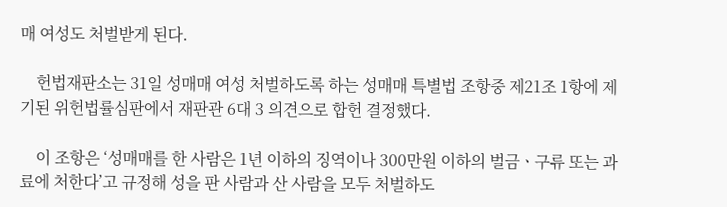매 여성도 처벌받게 된다.

    헌법재판소는 31일 성매매 여성 처벌하도록 하는 성매매 특별법 조항중 제21조 1항에 제기된 위헌법률심판에서 재판관 6대 3 의견으로 합헌 결정했다.

    이 조항은 ‘성매매를 한 사람은 1년 이하의 징역이나 300만원 이하의 벌금ㆍ구류 또는 과료에 처한다’고 규정해 성을 판 사람과 산 사람을 모두 처벌하도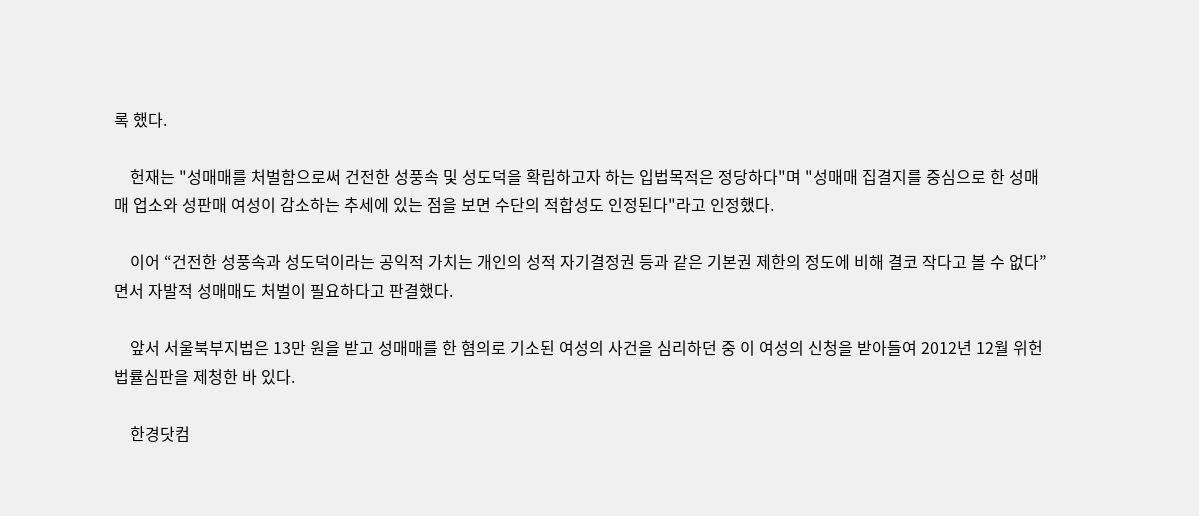록 했다.

    헌재는 "성매매를 처벌함으로써 건전한 성풍속 및 성도덕을 확립하고자 하는 입법목적은 정당하다"며 "성매매 집결지를 중심으로 한 성매매 업소와 성판매 여성이 감소하는 추세에 있는 점을 보면 수단의 적합성도 인정된다"라고 인정했다.

    이어 “건전한 성풍속과 성도덕이라는 공익적 가치는 개인의 성적 자기결정권 등과 같은 기본권 제한의 정도에 비해 결코 작다고 볼 수 없다”면서 자발적 성매매도 처벌이 필요하다고 판결했다.

    앞서 서울북부지법은 13만 원을 받고 성매매를 한 혐의로 기소된 여성의 사건을 심리하던 중 이 여성의 신청을 받아들여 2012년 12월 위헌법률심판을 제청한 바 있다.

    한경닷컴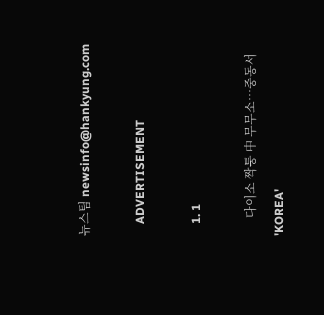뉴스팀 newsinfo@hankyung.com

    ADVERTISEMENT

    1. 1

      다이소 짝퉁 中 무무소…중동서 'KOREA'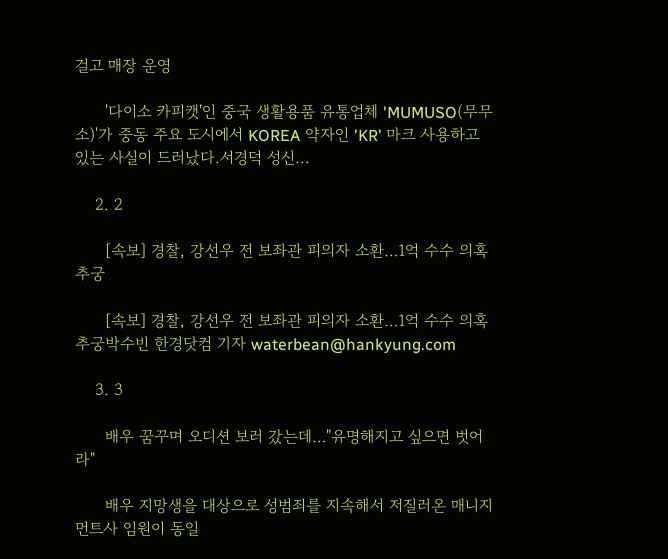걸고 매장 운영

      '다이소 카피캣'인 중국 생활용품 유통업체 'MUMUSO(무무소)'가 중동 주요 도시에서 KOREA 약자인 'KR' 마크 사용하고 있는 사실이 드러났다.서경덕 성신...

    2. 2

      [속보] 경찰, 강선우 전 보좌관 피의자 소환…1억 수수 의혹 추궁

      [속보] 경찰, 강선우 전 보좌관 피의자 소환…1억 수수 의혹 추궁박수빈 한경닷컴 기자 waterbean@hankyung.com

    3. 3

      배우 꿈꾸며 오디션 보러 갔는데…"유명해지고 싶으면 벗어라"

      배우 지망생을 대상으로 성범죄를 지속해서 저질러온 매니지먼트사 임원이 동일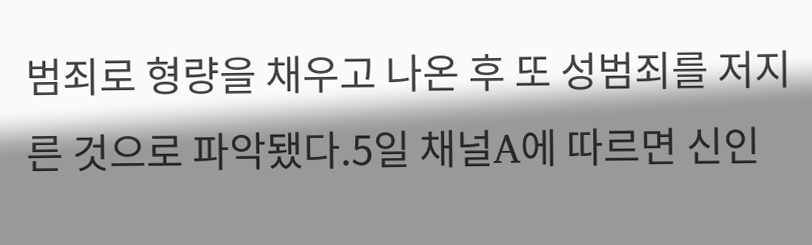범죄로 형량을 채우고 나온 후 또 성범죄를 저지른 것으로 파악됐다.5일 채널A에 따르면 신인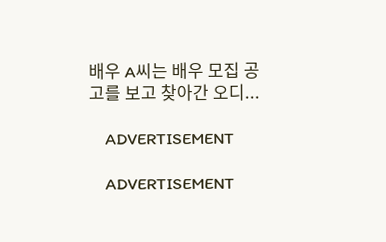배우 A씨는 배우 모집 공고를 보고 찾아간 오디...

    ADVERTISEMENT

    ADVERTISEMENT